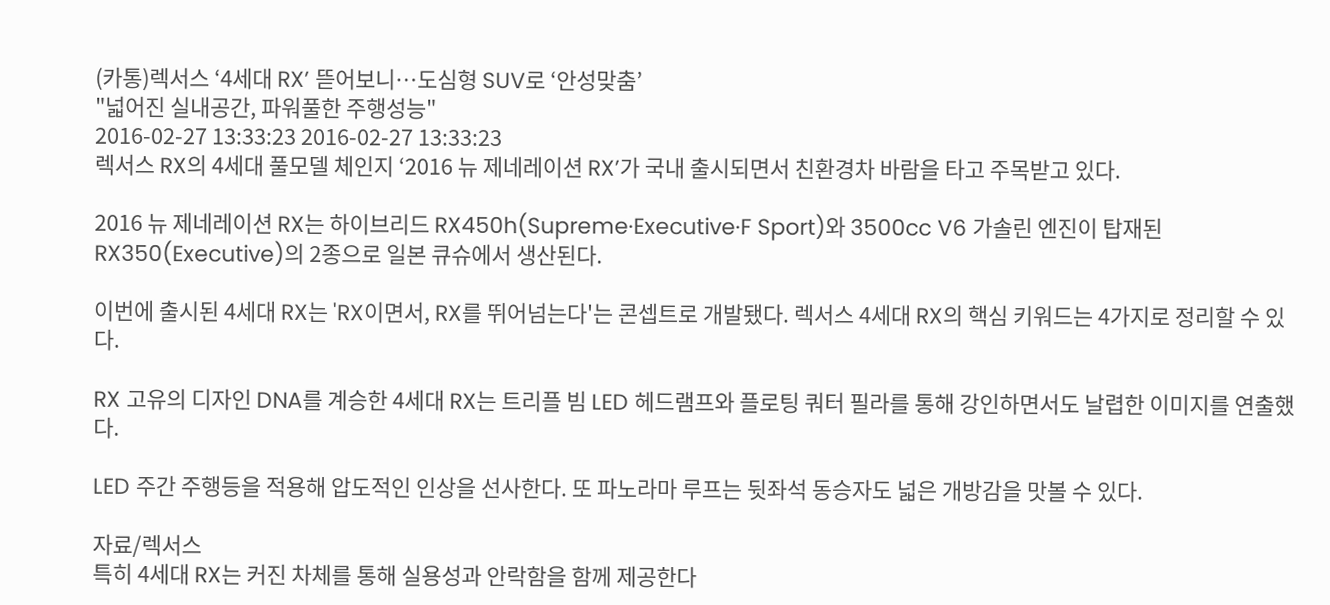(카통)렉서스 ‘4세대 RX’ 뜯어보니…도심형 SUV로 ‘안성맞춤’
"넓어진 실내공간, 파워풀한 주행성능"
2016-02-27 13:33:23 2016-02-27 13:33:23
렉서스 RX의 4세대 풀모델 체인지 ‘2016 뉴 제네레이션 RX’가 국내 출시되면서 친환경차 바람을 타고 주목받고 있다.

2016 뉴 제네레이션 RX는 하이브리드 RX450h(Supreme·Executive·F Sport)와 3500cc V6 가솔린 엔진이 탑재된 RX350(Executive)의 2종으로 일본 큐슈에서 생산된다.

이번에 출시된 4세대 RX는 'RX이면서, RX를 뛰어넘는다'는 콘셉트로 개발됐다. 렉서스 4세대 RX의 핵심 키워드는 4가지로 정리할 수 있다.

RX 고유의 디자인 DNA를 계승한 4세대 RX는 트리플 빔 LED 헤드램프와 플로팅 쿼터 필라를 통해 강인하면서도 날렵한 이미지를 연출했다.

LED 주간 주행등을 적용해 압도적인 인상을 선사한다. 또 파노라마 루프는 뒷좌석 동승자도 넓은 개방감을 맛볼 수 있다.

자료/렉서스
특히 4세대 RX는 커진 차체를 통해 실용성과 안락함을 함께 제공한다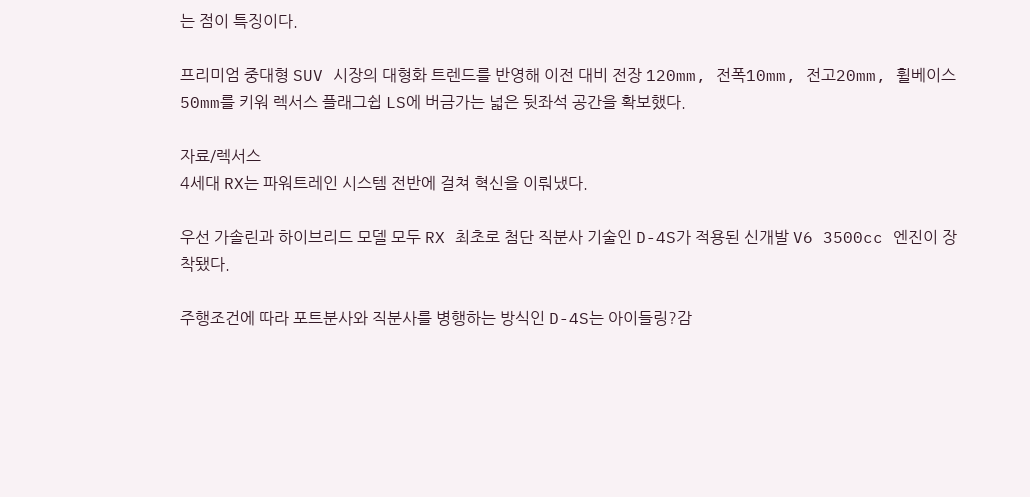는 점이 특징이다.

프리미엄 중대형 SUV 시장의 대형화 트렌드를 반영해 이전 대비 전장 120mm, 전폭10mm, 전고20mm, 휠베이스 50mm를 키워 렉서스 플래그쉽 LS에 버금가는 넓은 뒷좌석 공간을 확보했다.

자료/렉서스
4세대 RX는 파워트레인 시스템 전반에 걸쳐 혁신을 이뤄냈다.

우선 가솔린과 하이브리드 모델 모두 RX 최초로 첨단 직분사 기술인 D-4S가 적용된 신개발 V6 3500cc 엔진이 장착됐다.

주행조건에 따라 포트분사와 직분사를 병행하는 방식인 D-4S는 아이들링?감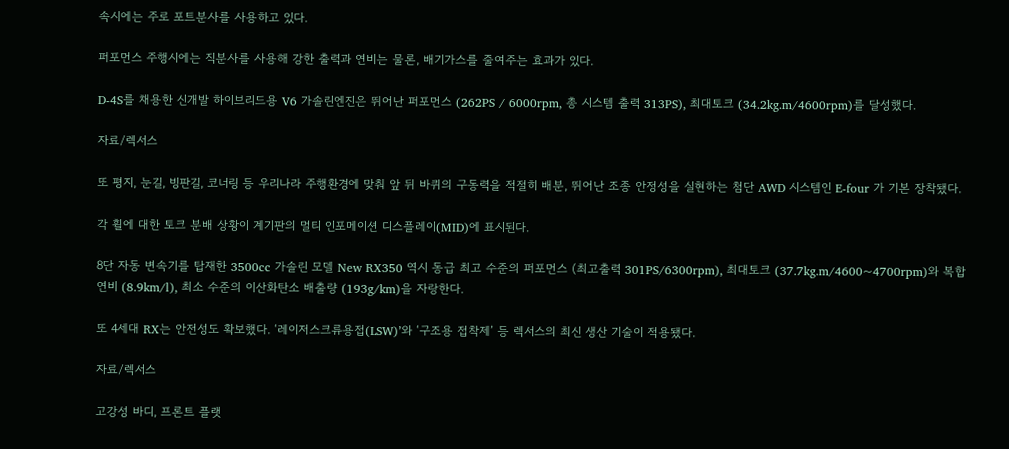속시에는 주로 포트분사를 사용하고 있다.

퍼포먼스 주행시에는 직분사를 사용해 강한 출력과 연비는 물론, 배기가스를 줄여주는 효과가 있다.

D-4S를 채용한 신개발 하이브리드용 V6 가솔린엔진은 뛰어난 퍼포먼스 (262PS / 6000rpm, 총 시스템 출력 313PS), 최대토크 (34.2kg.m/4600rpm)를 달성했다.

자료/렉서스

또 평지, 눈길, 빙판길, 코너링 등 우리나라 주행환경에 맞춰 앞 뒤 바퀴의 구동력을 적절히 배분, 뛰어난 조종 안정성을 실현하는 첨단 AWD 시스템인 E-four 가 기본 장착됐다.

각 휠에 대한 토크 분배 상황이 계기판의 멀티 인포메이션 디스플레이(MID)에 표시된다.

8단 자동 변속기를 탑재한 3500cc 가솔린 모델 New RX350 역시 동급 최고 수준의 퍼포먼스 (최고출력 301PS/6300rpm), 최대토크 (37.7kg.m/4600~4700rpm)와 복합 연비 (8.9km/l), 최소 수준의 이산화탄소 배출량 (193g/km)을 자랑한다.

또 4세대 RX는 안전성도 확보했다. ‘레이저스크류용접(LSW)’와 ‘구조용 접착제’ 등 렉서스의 최신 생산 기술이 적용됐다.

자료/렉서스

고강성 바디, 프론트 플랫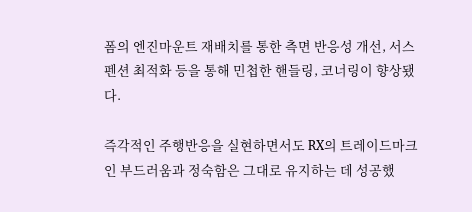폼의 엔진마운트 재배치를 통한 측면 반응성 개선, 서스펜션 최적화 등을 통해 민첩한 핸들링, 코너링이 향상됐다.

즉각적인 주행반응을 실현하면서도 RX의 트레이드마크인 부드러움과 정숙함은 그대로 유지하는 데 성공했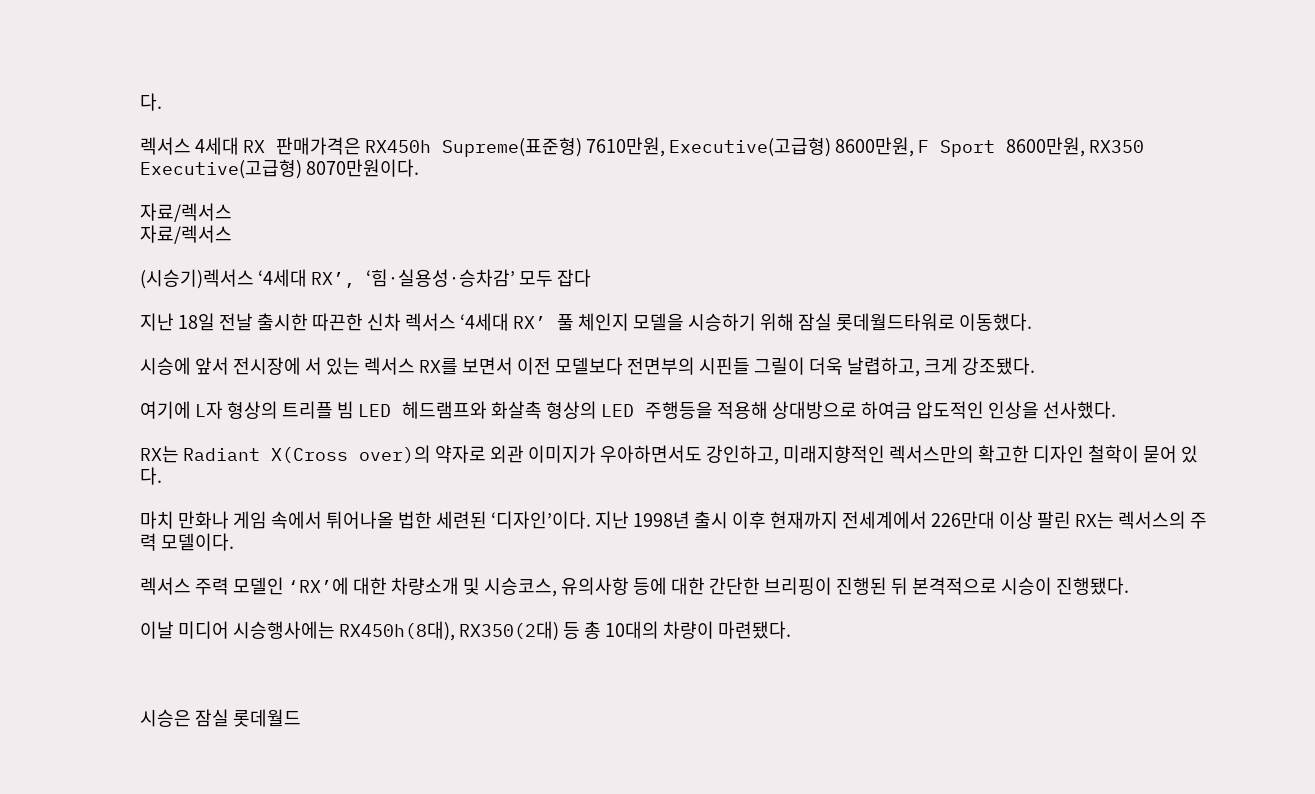다.

렉서스 4세대 RX 판매가격은 RX450h Supreme(표준형) 7610만원, Executive(고급형) 8600만원, F Sport 8600만원, RX350 Executive(고급형) 8070만원이다.

자료/렉서스
자료/렉서스

(시승기)렉서스 ‘4세대 RX’, ‘힘·실용성·승차감’ 모두 잡다

지난 18일 전날 출시한 따끈한 신차 렉서스 ‘4세대 RX’ 풀 체인지 모델을 시승하기 위해 잠실 롯데월드타워로 이동했다.

시승에 앞서 전시장에 서 있는 렉서스 RX를 보면서 이전 모델보다 전면부의 시핀들 그릴이 더욱 날렵하고, 크게 강조됐다.

여기에 L자 형상의 트리플 빔 LED 헤드램프와 화살촉 형상의 LED 주행등을 적용해 상대방으로 하여금 압도적인 인상을 선사했다.

RX는 Radiant X(Cross over)의 약자로 외관 이미지가 우아하면서도 강인하고, 미래지향적인 렉서스만의 확고한 디자인 철학이 묻어 있다.

마치 만화나 게임 속에서 튀어나올 법한 세련된 ‘디자인’이다. 지난 1998년 출시 이후 현재까지 전세계에서 226만대 이상 팔린 RX는 렉서스의 주력 모델이다.

렉서스 주력 모델인 ‘RX’에 대한 차량소개 및 시승코스, 유의사항 등에 대한 간단한 브리핑이 진행된 뒤 본격적으로 시승이 진행됐다.

이날 미디어 시승행사에는 RX450h(8대), RX350(2대) 등 총 10대의 차량이 마련됐다.



시승은 잠실 롯데월드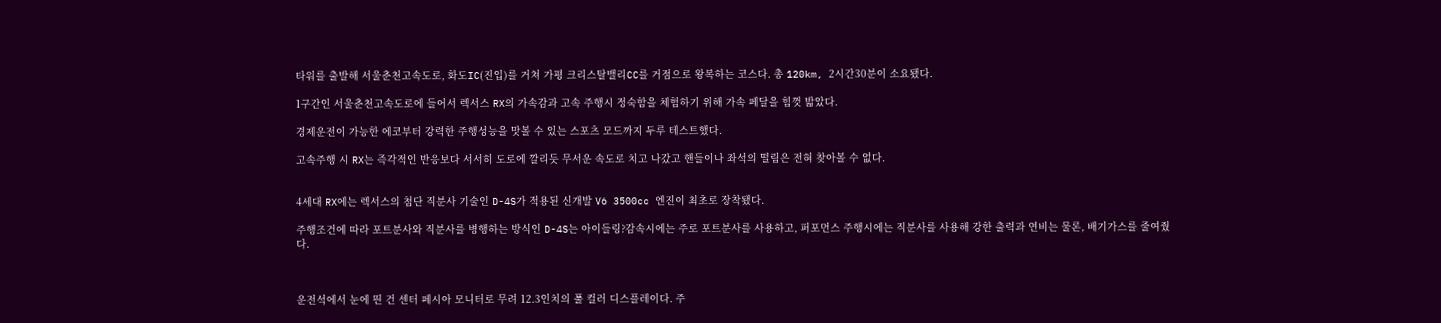타워를 출발해 서울춘천고속도로, 화도IC(진입)를 거쳐 가평 크리스탈밸리CC를 거점으로 왕복하는 코스다. 총 120km, 2시간30분이 소요됐다.

1구간인 서울춘천고속도로에 들어서 렉서스 RX의 가속감과 고속 주행시 정숙함을 체험하기 위해 가속 페달을 힘껏 밟았다.

경제운전이 가능한 에코부터 강력한 주행성능을 맛볼 수 있는 스포츠 모드까지 두루 테스트했다.

고속주행 시 RX는 즉각적인 반응보다 서서히 도로에 깔리듯 무서운 속도로 치고 나갔고 핸들이나 좌석의 떨림은 전혀 찾아볼 수 없다.


4세대 RX에는 렉서스의 첨단 직분사 기술인 D-4S가 적용된 신개발 V6 3500cc 엔진이 최초로 장착됐다.

주행조건에 따라 포트분사와 직분사를 병행하는 방식인 D-4S는 아이들링?감속시에는 주로 포트분사를 사용하고, 퍼포먼스 주행시에는 직분사를 사용해 강한 출력과 연비는 물론, 배기가스를 줄여줬다.



운전석에서 눈에 띈 건 센터 페시아 모니터로 무려 12.3인치의 풀 컬러 디스플레이다. 주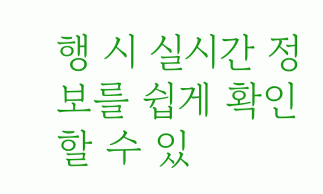행 시 실시간 정보를 쉽게 확인할 수 있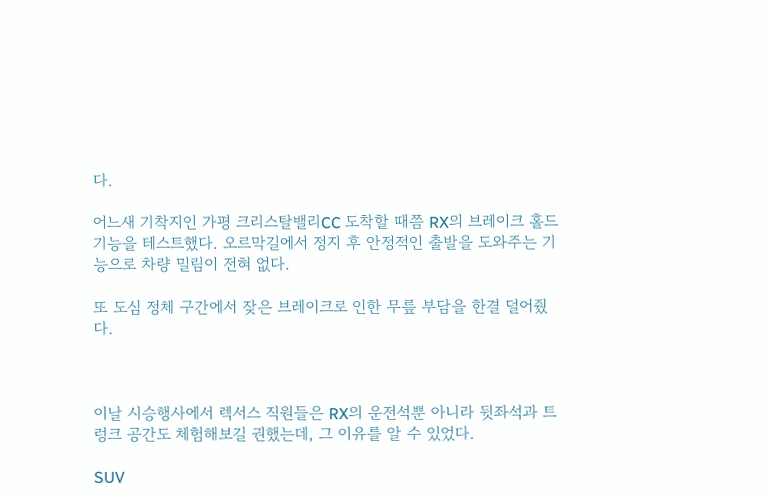다.

어느새 기착지인 가평 크리스탈밸리CC 도착할 때쯤 RX의 브레이크 홀드 기능을 테스트했다. 오르막길에서 정지 후 안정적인 출발을 도와주는 기능으로 차량 밀림이 전혀 없다.

또 도심 정체 구간에서 잦은 브레이크로 인한 무릎 부담을 한결 덜어줬다.



이날 시승행사에서 렉서스 직원들은 RX의 운전석뿐 아니라 뒷좌석과 트렁크 공간도 체험해보길 권했는데, 그 이유를 알 수 있었다.

SUV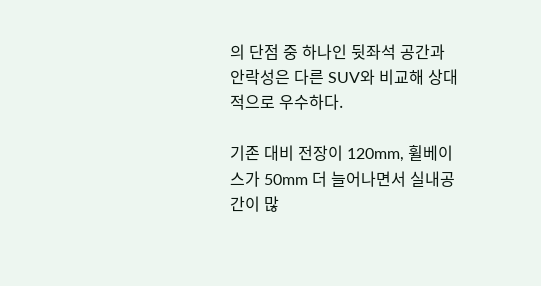의 단점 중 하나인 뒷좌석 공간과 안락성은 다른 SUV와 비교해 상대적으로 우수하다.

기존 대비 전장이 120mm, 휠베이스가 50mm 더 늘어나면서 실내공간이 많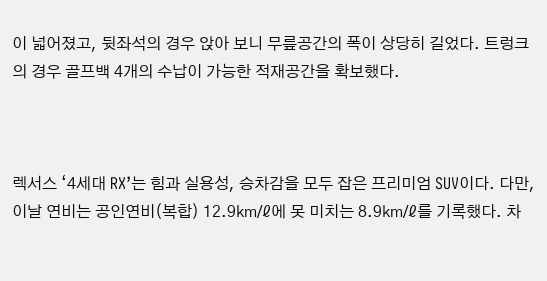이 넓어졌고, 뒷좌석의 경우 앉아 보니 무릎공간의 폭이 상당히 길었다. 트렁크의 경우 골프백 4개의 수납이 가능한 적재공간을 확보했다.



렉서스 ‘4세대 RX’는 힘과 실용성, 승차감을 모두 잡은 프리미엄 SUV이다. 다만, 이날 연비는 공인연비(복합) 12.9㎞/ℓ에 못 미치는 8.9㎞/ℓ를 기록했다. 차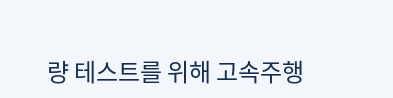량 테스트를 위해 고속주행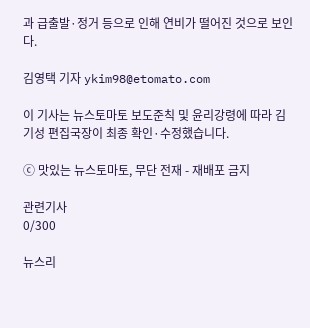과 급출발·정거 등으로 인해 연비가 떨어진 것으로 보인다.

김영택 기자 ykim98@etomato.com

이 기사는 뉴스토마토 보도준칙 및 윤리강령에 따라 김기성 편집국장이 최종 확인·수정했습니다.

ⓒ 맛있는 뉴스토마토, 무단 전재 - 재배포 금지

관련기사
0/300

뉴스리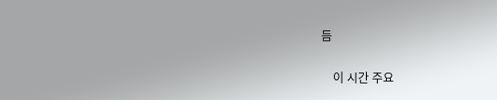듬

    이 시간 주요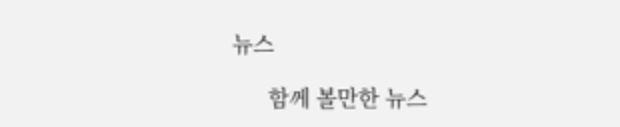뉴스

      함께 볼만한 뉴스